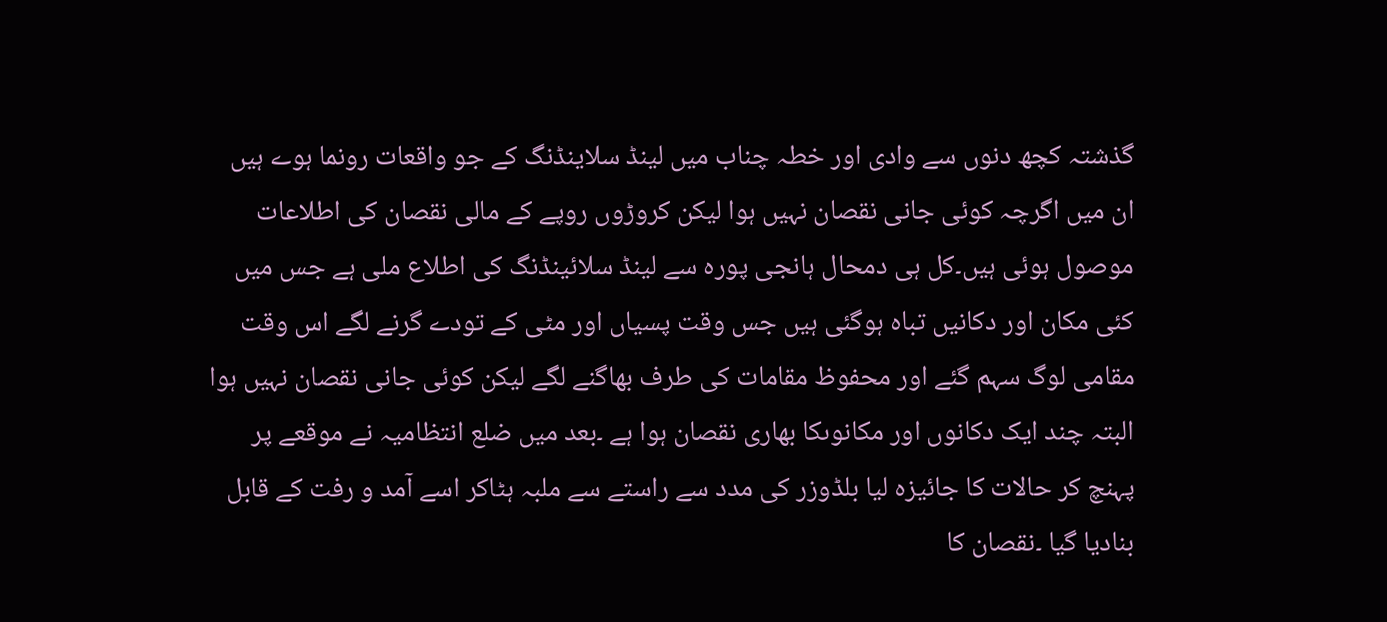گذشتہ کچھ دنوں سے وادی اور خطہ چناب میں لینڈ سلاینڈنگ کے جو واقعات رونما ہوے ہیں ان میں اگرچہ کوئی جانی نقصان نہیں ہوا لیکن کروڑوں روپے کے مالی نقصان کی اطلاعات موصول ہوئی ہیں۔کل ہی دمحال ہانجی پورہ سے لینڈ سلائینڈنگ کی اطلاع ملی ہے جس میں کئی مکان اور دکانیں تباہ ہوگئی ہیں جس وقت پسیاں اور مٹی کے تودے گرنے لگے اس وقت مقامی لوگ سہم گئے اور محفوظ مقامات کی طرف بھاگنے لگے لیکن کوئی جانی نقصان نہیں ہوا البتہ چند ایک دکانوں اور مکانوںکا بھاری نقصان ہوا ہے ۔بعد میں ضلع انتظامیہ نے موقعے پر پہنچ کر حالات کا جائیزہ لیا بلڈوزر کی مدد سے راستے سے ملبہ ہٹاکر اسے آمد و رفت کے قابل بنادیا گیا ۔نقصان کا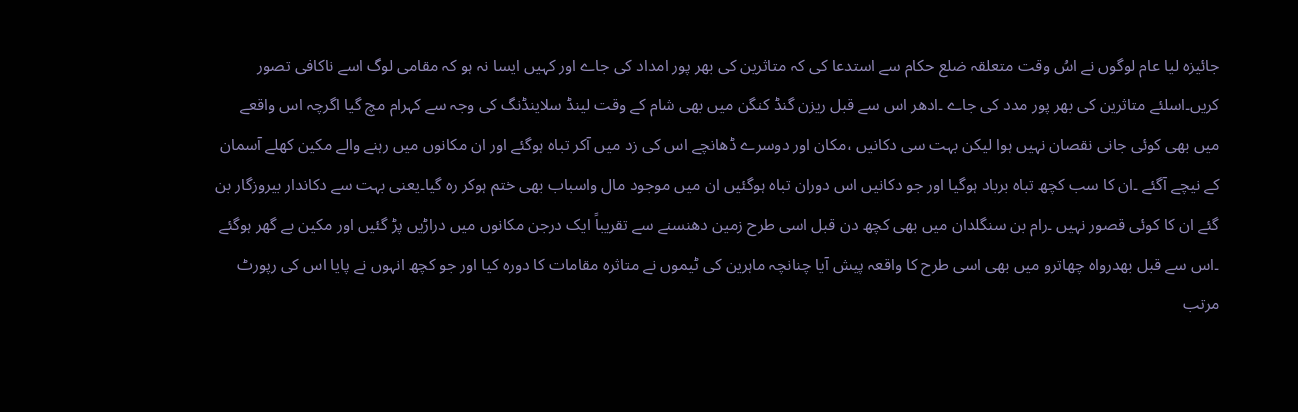جائیزہ لیا عام لوگوں نے اسُ وقت متعلقہ ضلع حکام سے استدعا کی کہ متاثرین کی بھر پور امداد کی جاے اور کہیں ایسا نہ ہو کہ مقامی لوگ اسے ناکافی تصور کریں۔اسلئے متاثرین کی بھر پور مدد کی جاے ۔ادھر اس سے قبل ریزن گنڈ کنگن میں بھی شام کے وقت لینڈ سلاینڈنگ کی وجہ سے کہرام مچ گیا اگرچہ اس واقعے میں بھی کوئی جانی نقصان نہیں ہوا لیکن بہت سی دکانیں ،مکان اور دوسرے ڈھانچے اس کی زد میں آکر تباہ ہوگئے اور ان مکانوں میں رہنے والے مکین کھلے آسمان کے نیچے آگئے ۔ان کا سب کچھ تباہ برباد ہوگیا اور جو دکانیں اس دوران تباہ ہوگئیں ان میں موجود مال واسباب بھی ختم ہوکر رہ گیا۔یعنی بہت سے دکاندار بیروزگار بن گئے ان کا کوئی قصور نہیں ۔رام بن سنگلدان میں بھی کچھ دن قبل اسی طرح زمین دھنسنے سے تقریباً ایک درجن مکانوں میں دراڑیں پڑ گئیں اور مکین بے گھر ہوگئے ۔اس سے قبل بھدرواہ چھاترو میں بھی اسی طرح کا واقعہ پیش آیا چنانچہ ماہرین کی ٹیموں نے متاثرہ مقامات کا دورہ کیا اور جو کچھ انہوں نے پایا اس کی رپورٹ مرتب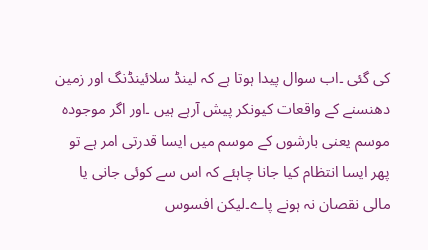کی گئی ۔اب سوال پیدا ہوتا ہے کہ لینڈ سلائینڈنگ اور زمین دھنسنے کے واقعات کیونکر پیش آرہے ہیں ۔اور اگر موجودہ موسم یعنی بارشوں کے موسم میں ایسا قدرتی امر ہے تو پھر ایسا انتظام کیا جانا چاہئے کہ اس سے کوئی جانی یا مالی نقصان نہ ہونے پاے۔لیکن افسوس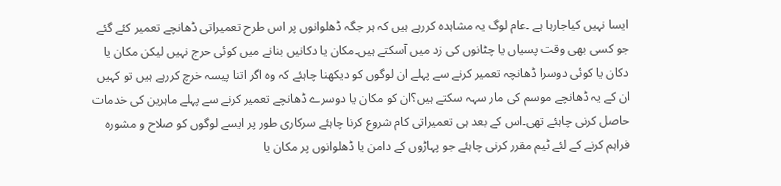ایسا نہیں کیاجارہا ہے ۔عام لوگ یہ مشاہدہ کررہے ہیں کہ ہر جگہ ڈھلوانوں پر اس طرح تعمیراتی ڈھانچے تعمیر کئے گئے جو کسی بھی وقت پسیاں یا چٹانوں کی زد میں آسکتے ہیں۔مکان یا دکانیں بنانے میں کوئی حرج نہیں لیکن مکان یا دکان یا کوئی دوسرا ڈھانچہ تعمیر کرنے سے پہلے ان لوگوں کو دیکھنا چاہئے کہ وہ اگر اتنا پیسہ خرچ کررہے ہیں تو کہیں ان کے یہ ڈھانچے موسم کی مار سہہ سکتے ہیں؟ان کو مکان یا دوسرے ڈھانچے تعمیر کرنے سے پہلے ماہرین کی خدمات حاصل کرنی چاہئے تھی۔اس کے بعد ہی تعمیراتی کام شروع کرنا چاہئے سرکاری طور پر ایسے لوگوں کو صلاح و مشورہ فراہم کرنے کے لئے ٹیم مقرر کرنی چاہئے جو پہاڑوں کے دامن یا ڈھلوانوں پر مکان یا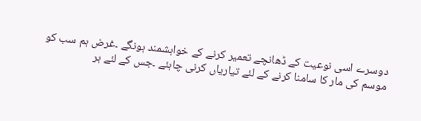دوسرے اسی نوعیت کے ڈھانچے تعمیر کرنے کے خواہشمند ہونگے ۔غرض ہم سب کو موسم کی مار کا سامنا کرنے کے لئے تیاریاں کرنی چاہئے ۔جس کے لئے ہر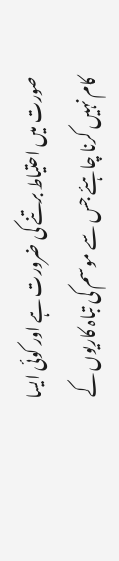صورت میں احتیاط برتنے کی ضرورت ہے اور کوئی ایسا کام نہیں کرنا چاہئے جس سے موسم کی تباہ کاریوں کے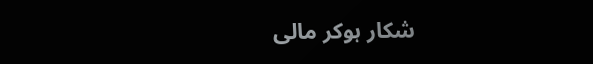شکار ہوکر مالی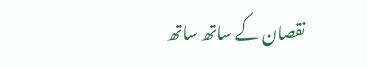نقصان کے ساتھ ساتھ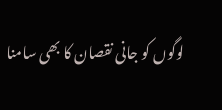لوگوں کو جانی نقصان کا بھی سامنا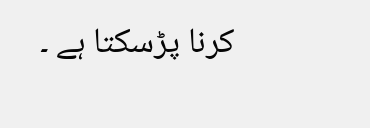کرنا پڑسکتا ہے ۔